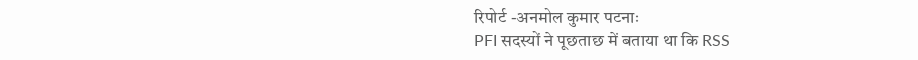रिपोर्ट -अनमोल कुमार पटनाः
PFI सदस्यों ने पूछताछ में बताया था कि RSS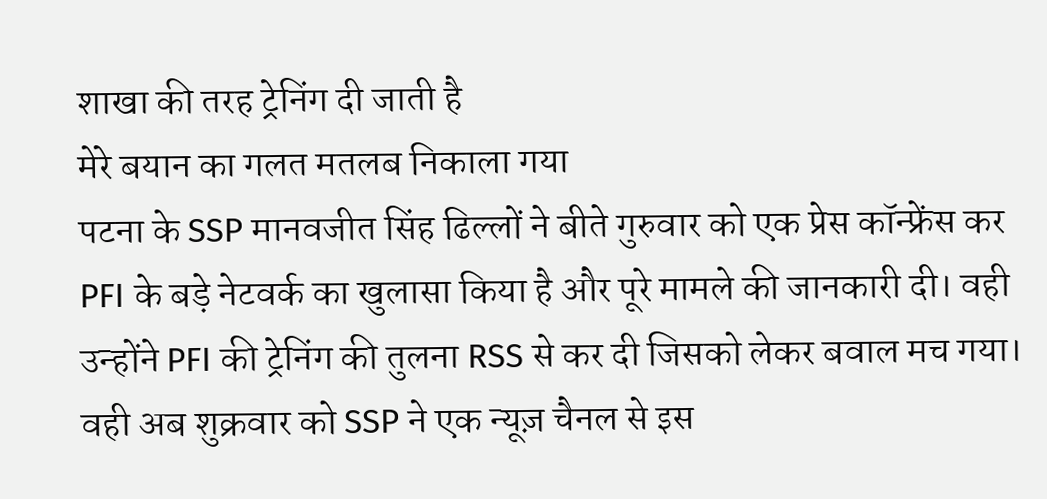शाखा की तरह ट्रेनिंग दी जाती है
मेरे बयान का गलत मतलब निकाला गया
पटना के SSP मानवजीत सिंह ढिल्लों ने बीते गुरुवार को एक प्रेस कॉन्फ्रेंस कर PFI के बड़े नेटवर्क का खुलासा किया है और पूरे मामले की जानकारी दी। वही उन्होंने PFI की ट्रेनिंग की तुलना RSS से कर दी जिसको लेकर बवाल मच गया। वही अब शुक्रवार को SSP ने एक न्यूज़ चैनल से इस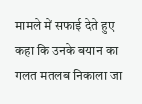मामले में सफाई देते हुए कहा कि उनके बयान का गलत मतलब निकाला जा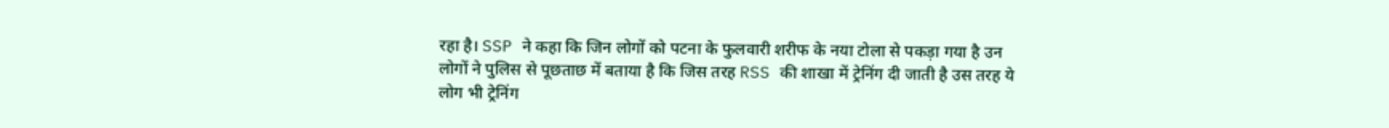रहा है। SSP ने कहा कि जिन लोगों को पटना के फुलवारी शरीफ के नया टोला से पकड़ा गया है उन लोगों ने पुलिस से पूछताछ में बताया है कि जिस तरह RSS की शाखा में ट्रेनिंग दी जाती है उस तरह ये लोग भी ट्रेनिंग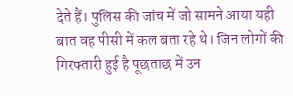देते हैं। पुलिस की जांच में जो सामने आया यही बात वह पीसी में कल बता रहे थे। जिन लोगों की गिरफ्तारी हुई है पूछताछ में उन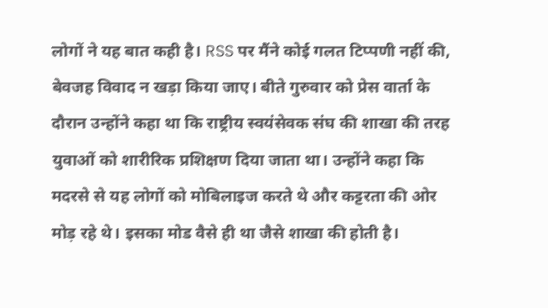लोगों ने यह बात कही है। RSS पर मैंने कोई गलत टिप्पणी नहीं की, बेवजह विवाद न खड़ा किया जाए। बीते गुरुवार को प्रेस वार्ता के दौरान उन्होंने कहा था कि राष्ट्रीय स्वयंसेवक संघ की शाखा की तरह युवाओं को शारीरिक प्रशिक्षण दिया जाता था। उन्होंने कहा कि मदरसे से यह लोगों को मोबिलाइज करते थे और कट्टरता की ओर मोड़ रहे थे। इसका मोड वैसे ही था जैसे शाखा की होती है।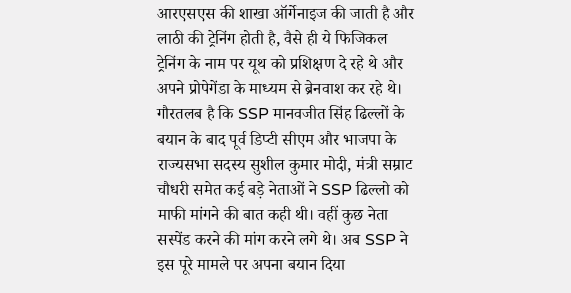आरएसएस की शाखा ऑर्गेनाइज की जाती है और लाठी की ट्रेनिंग होती है, वैसे ही ये फिजिकल ट्रेनिंग के नाम पर यूथ को प्रशिक्षण दे रहे थे और अपने प्रोपेगेंडा के माध्यम से ब्रेनवाश कर रहे थे। गौरतलब है कि SSP मानवजीत सिंह ढिल्लों के बयान के बाद पूर्व डिप्टी सीएम और भाजपा के राज्यसभा सदस्य सुशील कुमार मोदी, मंत्री सम्राट चौधरी समेत कई बड़े नेताओं ने SSP ढिल्लो को माफी मांगने की बात कही थी। वहीं कुछ नेता सस्पेंड करने की मांग करने लगे थे। अब SSP ने इस पूरे मामले पर अपना बयान दिया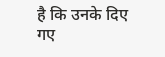है कि उनके दिए गए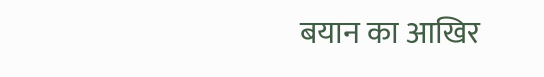बयान का आखिर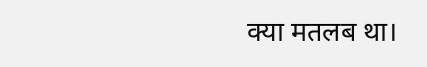क्या मतलब था।